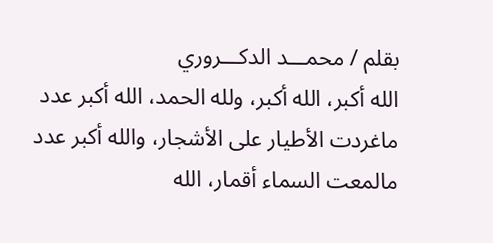بقلم / محمـــد الدكـــروري
الله أكبر، الله أكبر، ولله الحمد، الله أكبر عدد ماغردت الأطيار على الأشجار، والله أكبر عدد مالمعت السماء أقمار، الله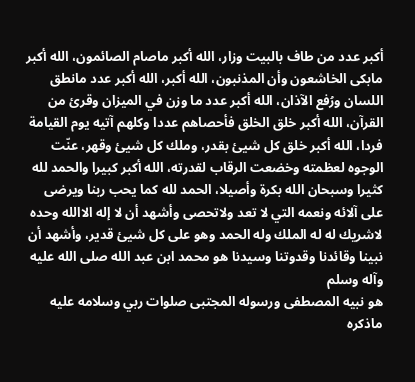أكبر عدد من طاف بالبيت وزار، الله أكبر ماصام الصائمون، الله أكبر مابكى الخاشعون وأن المذنبون، الله أكبر، الله أكبر عدد مانطق اللسان ورُفع الآذان، الله أكبر عدد ما وزن في الميزان وقرئ من القرآن، الله أكبر خلق الخلق فأحصاهم عددا وكلهم آتيه يوم القيامة فردا، الله أكبر خلق كل شيئ بقدر، وملك كل شيئ وقهر، عنّت الوجوه لعظمته وخضعت الرقاب لقدرته، الله أكبر كبيرا والحمد لله كثيرا وسبحان الله بكرة وأصيلا، الحمد لله كما يحب ربنا ويرضى على آلائه ونعمه التي لا تعد ولاتحصى وأشهد أن لا إله الاالله وحده لاشريك له له الملك وله الحمد وهو على كل شيئ قدير، وأشهد أن نبينا وقائدنا وقدوتنا وسيدنا هو محمد ابن عبد الله صلى الله عليه وآله وسلم
هو نبيه المصطفى ورسوله المجتبى صلوات ربي وسلامه عليه ماذكره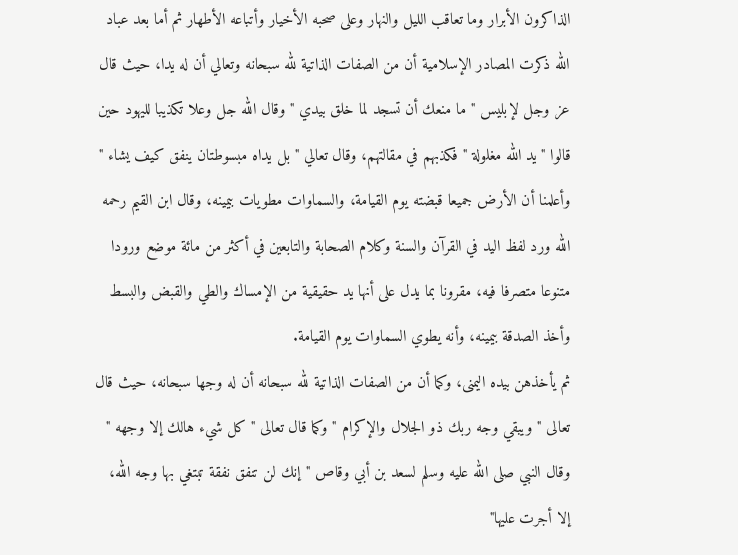الذاكرون الأبرار وما تعاقب الليل والنهار وعلى صحبه الأخيار وأتباعه الأطهار ثم أما بعد عباد الله ذكرت المصادر الإسلامية أن من الصفات الذاتية لله سبحانه وتعالي أن له يدا، حيث قال عز وجل لإبليس " ما منعك أن تسجد لما خلق بيدي " وقال الله جل وعلا تكذيبا لليهود حين قالوا " يد الله مغلولة " فكذبهم في مقالتهم، وقال تعالي " بل يداه مبسوطتان ينفق كيف يشاء " وأعلمنا أن الأرض جميعا قبضته يوم القيامة، والسماوات مطويات بيمينه، وقال ابن القيم رحمه الله ورد لفظ اليد في القرآن والسنة وكلام الصحابة والتابعين في أكثر من مائة موضع ورودا متنوعا متصرفا فيه، مقرونا بما يدل على أنها يد حقيقية من الإمساك والطي والقبض والبسط وأخذ الصدقة بيمينه، وأنه يطوي السماوات يوم القيامة.
ثم يأخذهن بيده اليمنى، وكما أن من الصفات الذاتية لله سبحانه أن له وجها سبحانه، حيث قال تعالى " ويبقي وجه ربك ذو الجلال والإكرام " وكما قال تعالى " كل شيء هالك إلا وجهه " وقال النبي صلى الله عليه وسلم لسعد بن أبي وقاص "إنك لن تنفق نفقة تبتغي بها وجه الله، إلا أجرت عليها"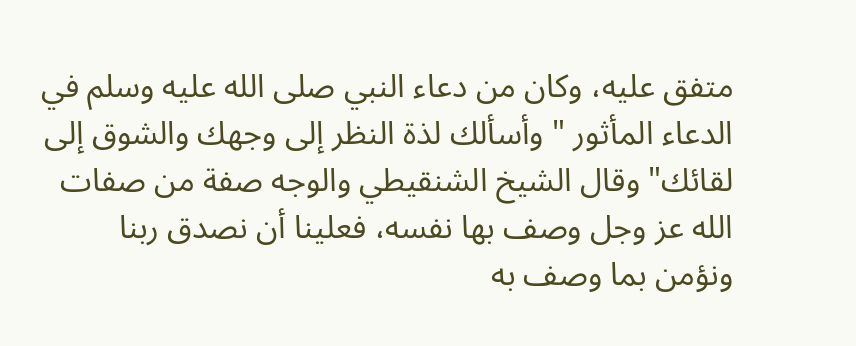متفق عليه، وكان من دعاء النبي صلى الله عليه وسلم في الدعاء المأثور " وأسألك لذة النظر إلى وجهك والشوق إلى لقائك" وقال الشيخ الشنقيطي والوجه صفة من صفات الله عز وجل وصف بها نفسه، فعلينا أن نصدق ربنا ونؤمن بما وصف به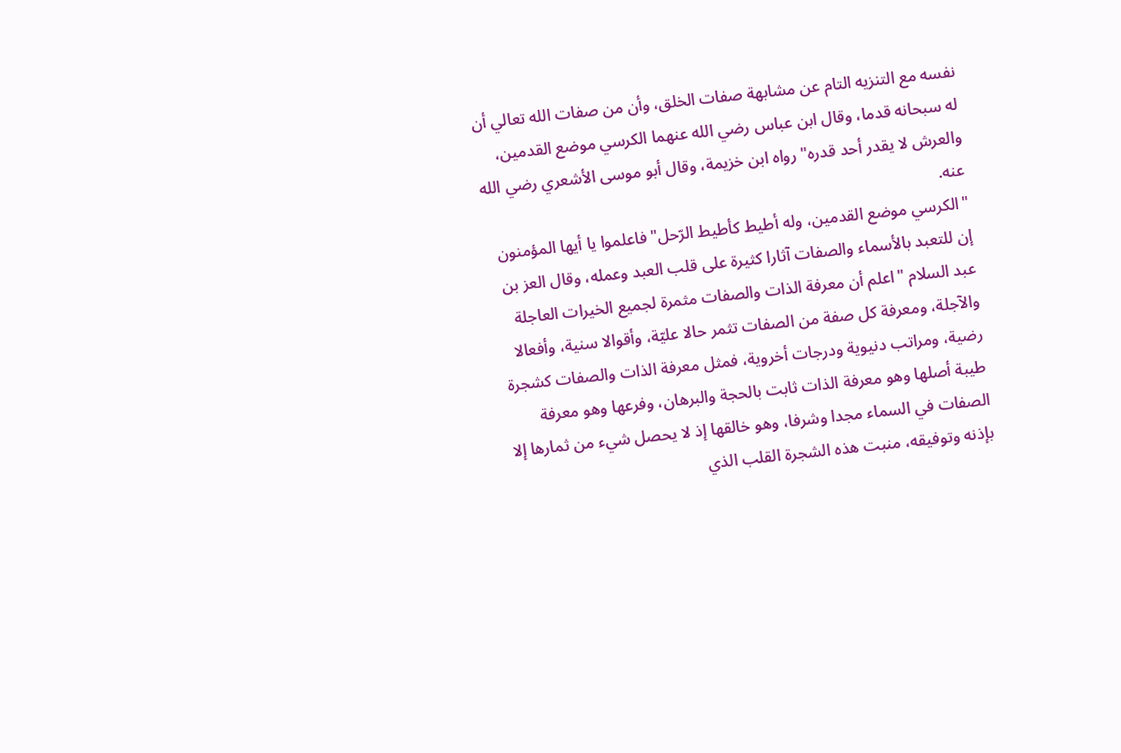نفسه مع التنزيه التام عن مشابهة صفات الخلق، وأن من صفات الله تعالي أن له سبحانه قدما، وقال ابن عباس رضي الله عنهما الكرسي موضع القدمين، والعرش لا يقدر أحد قدره" رواه ابن خزيمة، وقال أبو موسى الأشعري رضي الله عنه.
"الكرسي موضع القدمين، وله أطيط كأطيط الرّحل" فاعلموا يا أيها المؤمنون إن للتعبد بالأسماء والصفات آثارا كثيرة على قلب العبد وعمله، وقال العز بن عبد السلام "اعلم أن معرفة الذات والصفات مثمرة لجميع الخيرات العاجلة والآجلة، ومعرفة كل صفة من الصفات تثمر حالا عليّة، وأقوالا سنية، وأفعالا رضية، ومراتب دنيوية ودرجات أخروية، فمثل معرفة الذات والصفات كشجرة طيبة أصلها وهو معرفة الذات ثابت بالحجة والبرهان، وفرعها وهو معرفة الصفات في السماء مجدا وشرفا، وهو خالقها إذ لا يحصل شيء من ثمارها إلا بإذنه وتوفيقه، منبت هذه الشجرة القلب الذي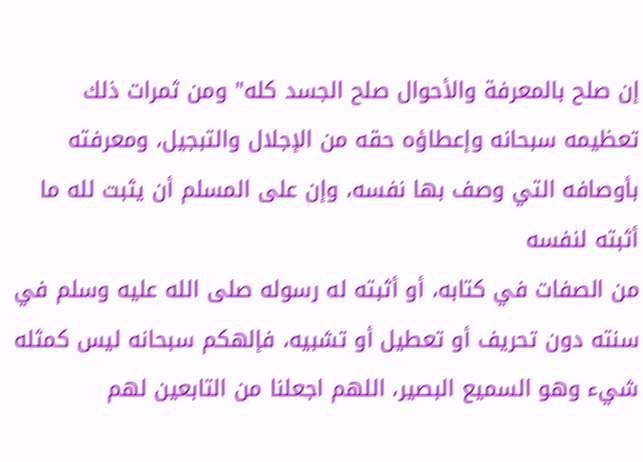إن صلح بالمعرفة والأحوال صلح الجسد كله" ومن ثمرات ذلك تعظيمه سبحانه وإعطاؤه حقه من الإجلال والتبجيل، ومعرفته بأوصافه التي وصف بها نفسه، وإن على المسلم أن يثبت لله ما أثبته لنفسه
من الصفات في كتابه، أو أثبته له رسوله صلى الله عليه وسلم في سنته دون تحريف أو تعطيل أو تشبيه، فإلهكم سبحانه ليس كمثله شيء وهو السميع البصير، اللهم اجعلنا من التابعين لهم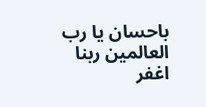باحسان يا رب العالمين ربنا اغفر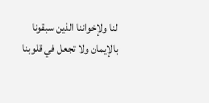لنا ولإخواننا الذين سبقونا بالإيمان ولا تجعل في قلوبنا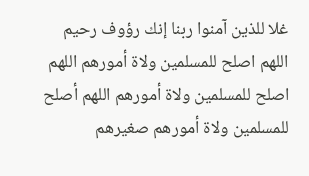غلا للذين آمنوا ربنا إنك رؤوف رحيم اللهم اصلح للمسلمين ولاة أمورهم اللهم اصلح للمسلمين ولاة أمورهم اللهم أصلح للمسلمين ولاة أمورهم صغيرهم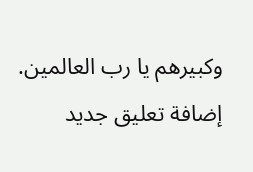وكبيرهم يا رب العالمين.
إضافة تعليق جديد